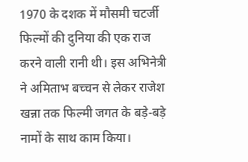1970 के दशक में मौसमी चटर्जी फिल्मों की दुनिया की एक राज करने वाली रानी थी। इस अभिनेत्री ने अमिताभ बच्चन से लेकर राजेश खन्ना तक फिल्मी जगत के बड़े-बड़े नामों के साथ काम किया।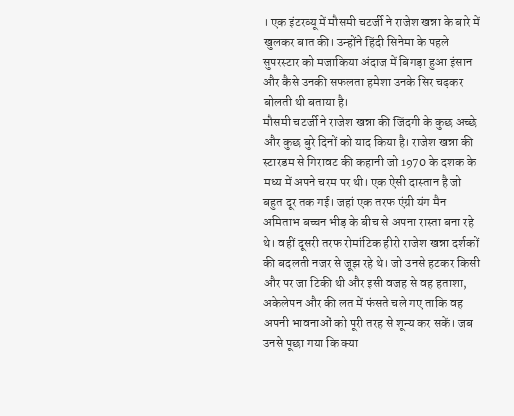। एक इंटरव्यू में मौसमी चटर्जी ने राजेश खन्ना के बारे में खुलकर बात की। उन्होंने हिंदी सिनेमा के पहले सुपरस्टार को मजाकिया अंदाज में बिगड़ा हुआ इंसान और कैसे उनकी सफलता हमेशा उनके सिर चढ़कर बोलती थी बताया है।
मौसमी चटर्जी ने राजेश खन्ना की जिंदगी के कुछ अच्छे और कुछ बुरे दिनों को याद किया है। राजेश खन्ना की स्टारडम से गिरावट की कहानी जो 1970 के दशक के मध्य में अपने चरम पर थी। एक ऐसी दास्तान है जो बहुत दूर तक गई। जहां एक तरफ एंग्री यंग मैन अमिताभ बच्चन भीड़ के बीच से अपना रास्ता बना रहे थे। वहीं दूसरी तरफ रोमांटिक हीरो राजेश खन्ना दर्शकों की बदलती नजर से जूझ रहे थे। जो उनसे हटकर किसी और पर जा टिकी थी और इसी वजह से वह हताशा, अकेलेपन और की लत में फंसते चले गए ताकि वह अपनी भावनाओं को पूरी तरह से शून्य कर सकें। जब उनसे पूछा गया कि क्या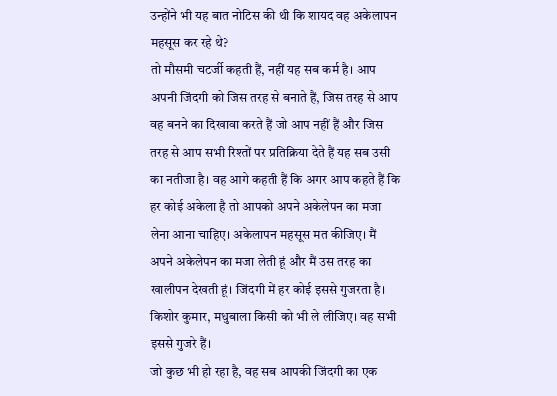उन्होंने भी यह बात नोटिस की थी कि शायद वह अकेलापन महसूस कर रहे थे?
तो मौसमी चटर्जी कहती हैं, नहीं यह सब कर्म है। आप अपनी जिंदगी को जिस तरह से बनाते हैं, जिस तरह से आप वह बनने का दिखावा करते हैं जो आप नहीं हैं और जिस तरह से आप सभी रिश्तों पर प्रतिक्रिया देते हैं यह सब उसी का नतीजा है। वह आगे कहती हैं कि अगर आप कहते हैं कि हर कोई अकेला है तो आपको अपने अकेलेपन का मजा लेना आना चाहिए। अकेलापन महसूस मत कीजिए। मैं अपने अकेलेपन का मजा लेती हूं और मैं उस तरह का खालीपन देखती हूं। जिंदगी में हर कोई इससे गुजरता है। किशोर कुमार, मधुबाला किसी को भी ले लीजिए। वह सभी इससे गुजरे हैं।
जो कुछ भी हो रहा है, वह सब आपकी जिंदगी का एक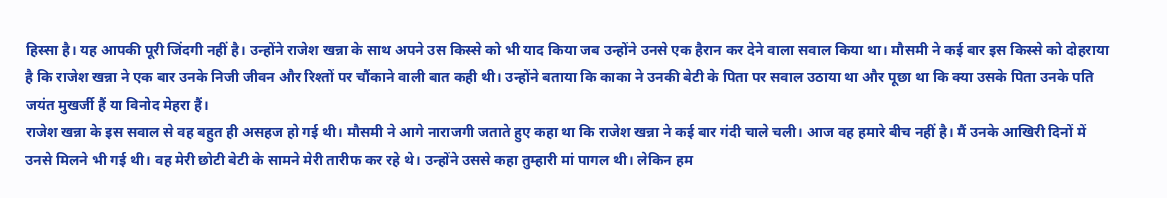हिस्सा है। यह आपकी पूरी जिंदगी नहीं है। उन्होंने राजेश खन्ना के साथ अपने उस किस्से को भी याद किया जब उन्होंने उनसे एक हैरान कर देने वाला सवाल किया था। मौसमी ने कई बार इस किस्से को दोहराया है कि राजेश खन्ना ने एक बार उनके निजी जीवन और रिश्तों पर चौंकाने वाली बात कही थी। उन्होंने बताया कि काका ने उनकी बेटी के पिता पर सवाल उठाया था और पूछा था कि क्या उसके पिता उनके पति जयंत मुखर्जी हैं या विनोद मेहरा हैं।
राजेश खन्ना के इस सवाल से वह बहुत ही असहज हो गई थी। मौसमी ने आगे नाराजगी जताते हुए कहा था कि राजेश खन्ना ने कई बार गंदी चाले चली। आज वह हमारे बीच नहीं है। मैं उनके आखिरी दिनों में उनसे मिलने भी गई थी। वह मेरी छोटी बेटी के सामने मेरी तारीफ कर रहे थे। उन्होंने उससे कहा तुम्हारी मां पागल थी। लेकिन हम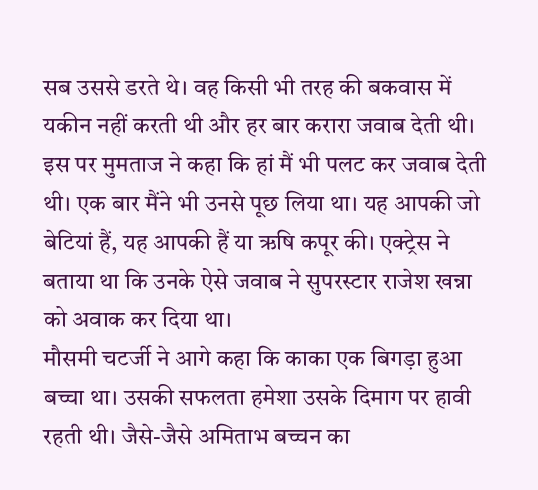सब उससे डरते थे। वह किसी भी तरह की बकवास में यकीन नहीं करती थी और हर बार करारा जवाब देती थी। इस पर मुमताज ने कहा कि हां मैं भी पलट कर जवाब देती थी। एक बार मैंने भी उनसे पूछ लिया था। यह आपकी जो बेटियां हैं, यह आपकी हैं या ऋषि कपूर की। एक्ट्रेस ने बताया था कि उनके ऐसे जवाब ने सुपरस्टार राजेश खन्ना को अवाक कर दिया था।
मौसमी चटर्जी ने आगे कहा कि काका एक बिगड़ा हुआ बच्चा था। उसकी सफलता हमेशा उसके दिमाग पर हावी रहती थी। जैसे-जैसे अमिताभ बच्चन का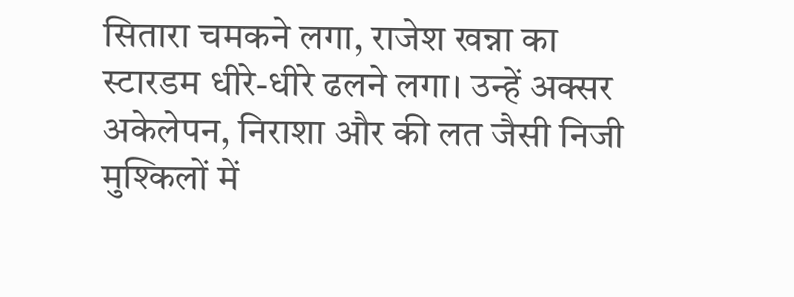सितारा चमकने लगा, राजेश खन्ना का स्टारडम धीरे-धीरे ढलने लगा। उन्हें अक्सर अकेलेपन, निराशा और की लत जैसी निजी मुश्किलों में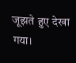जूझते हुए देखा गया।